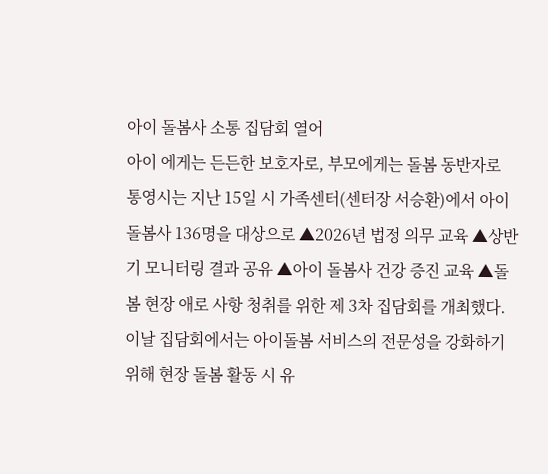아이 돌봄사 소통 집담회 열어
아이 에게는 든든한 보호자로, 부모에게는 돌봄 동반자로
통영시는 지난 15일 시 가족센터(센터장 서승환)에서 아이 돌봄사 136명을 대상으로 ▲2026년 법정 의무 교육 ▲상반기 모니터링 결과 공유 ▲아이 돌봄사 건강 증진 교육 ▲돌봄 현장 애로 사항 청취를 위한 제 3차 집담회를 개최했다.
이날 집담회에서는 아이돌봄 서비스의 전문성을 강화하기 위해 현장 돌봄 활동 시 유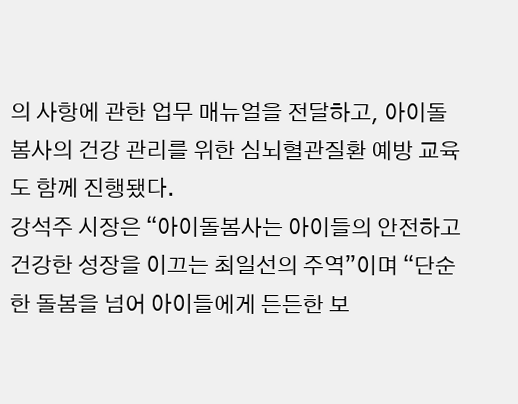의 사항에 관한 업무 매뉴얼을 전달하고, 아이돌봄사의 건강 관리를 위한 심뇌혈관질환 예방 교육도 함께 진행됐다.
강석주 시장은 “아이돌봄사는 아이들의 안전하고 건강한 성장을 이끄는 최일선의 주역”이며 “단순한 돌봄을 넘어 아이들에게 든든한 보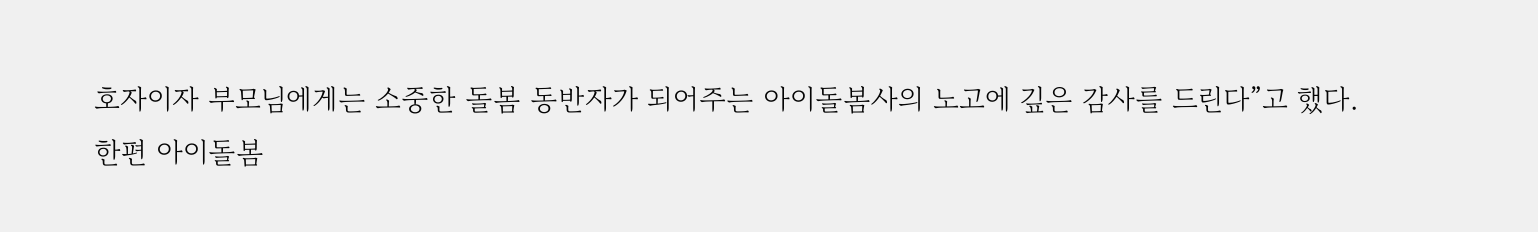호자이자 부모님에게는 소중한 돌봄 동반자가 되어주는 아이돌봄사의 노고에 깊은 감사를 드린다”고 했다.
한편 아이돌봄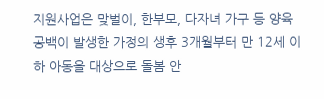지원사업은 맞벌이, 한부모, 다자녀 가구 등 양육 공백이 발생한 가정의 생후 3개월부터 만 12세 이하 아동을 대상으로 돌봄 안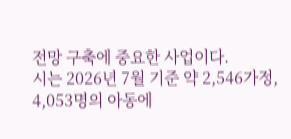전망 구축에 중요한 사업이다.
시는 2026년 7월 기준 약 2,546가정, 4,053명의 아동에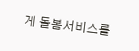게 돌봄서비스를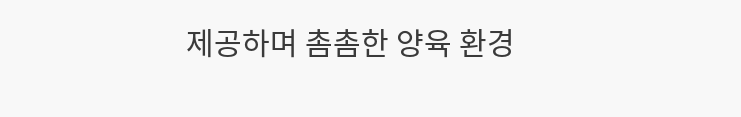제공하며 촘촘한 양육 환경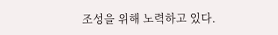조성을 위해 노력하고 있다.